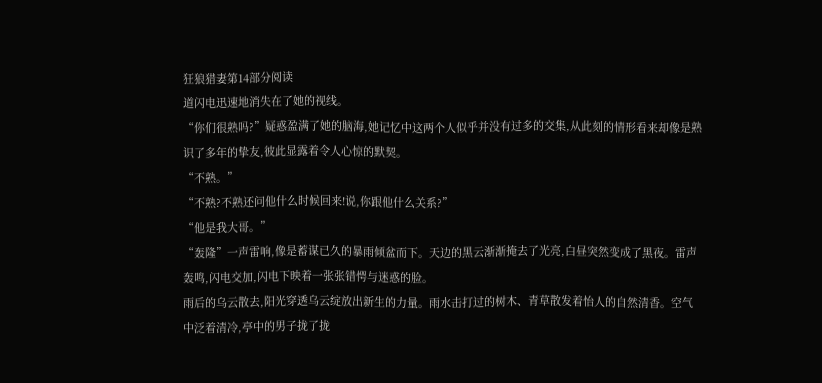狂狼猎妻第14部分阅读
道闪电迅速地消失在了她的视线。
“你们很熟吗?”疑惑盈满了她的脑海,她记忆中这两个人似乎并没有过多的交集,从此刻的情形看来却像是熟识了多年的挚友,彼此显露着令人心惊的默契。
“不熟。”
“不熟?不熟还问他什么时候回来!说,你跟他什么关系?”
“他是我大哥。”
“轰隆”一声雷响,像是蓄谋已久的暴雨倾盆而下。天边的黑云渐渐掩去了光亮,白昼突然变成了黑夜。雷声轰鸣,闪电交加,闪电下映着一张张错愕与迷惑的脸。
雨后的乌云散去,阳光穿透乌云绽放出新生的力量。雨水击打过的树木、青草散发着怡人的自然清香。空气中泛着清冷,亭中的男子拢了拢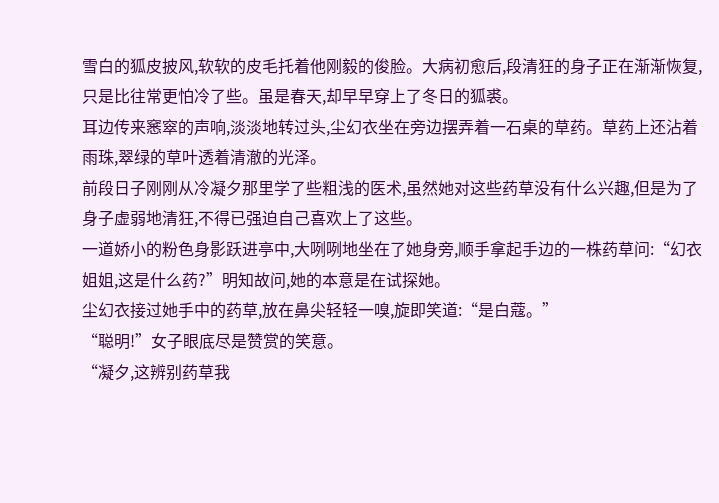雪白的狐皮披风,软软的皮毛托着他刚毅的俊脸。大病初愈后,段清狂的身子正在渐渐恢复,只是比往常更怕冷了些。虽是春天,却早早穿上了冬日的狐裘。
耳边传来窸窣的声响,淡淡地转过头,尘幻衣坐在旁边摆弄着一石桌的草药。草药上还沾着雨珠,翠绿的草叶透着清澈的光泽。
前段日子刚刚从冷凝夕那里学了些粗浅的医术,虽然她对这些药草没有什么兴趣,但是为了身子虚弱地清狂,不得已强迫自己喜欢上了这些。
一道娇小的粉色身影跃进亭中,大咧咧地坐在了她身旁,顺手拿起手边的一株药草问:“幻衣姐姐,这是什么药?”明知故问,她的本意是在试探她。
尘幻衣接过她手中的药草,放在鼻尖轻轻一嗅,旋即笑道:“是白蔻。”
“聪明!”女子眼底尽是赞赏的笑意。
“凝夕,这辨别药草我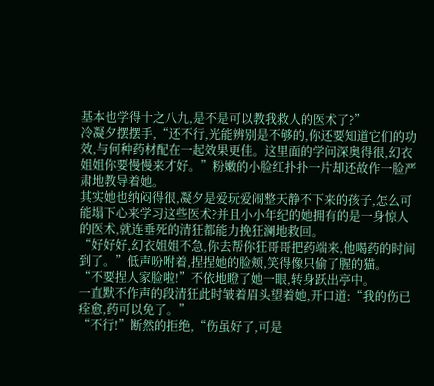基本也学得十之八九,是不是可以教我救人的医术了?”
冷凝夕摆摆手,“还不行,光能辨别是不够的,你还要知道它们的功效,与何种药材配在一起效果更佳。这里面的学问深奥得很,幻衣姐姐你要慢慢来才好。”粉嫩的小脸红扑扑一片却还故作一脸严肃地教导着她。
其实她也纳闷得很,凝夕是爱玩爱闹整天静不下来的孩子,怎么可能塌下心来学习这些医术?并且小小年纪的她拥有的是一身惊人的医术,就连垂死的清狂都能力挽狂澜地救回。
“好好好,幻衣姐姐不急,你去帮你狂哥哥把药端来,他喝药的时间到了。”低声吩咐着,捏捏她的脸颊,笑得像只偷了腥的猫。
“不要捏人家脸啦!”不依地瞪了她一眼,转身跃出亭中。
一直默不作声的段清狂此时皱着眉头望着她,开口道:“我的伤已痊愈,药可以免了。”
“不行!”断然的拒绝,“伤虽好了,可是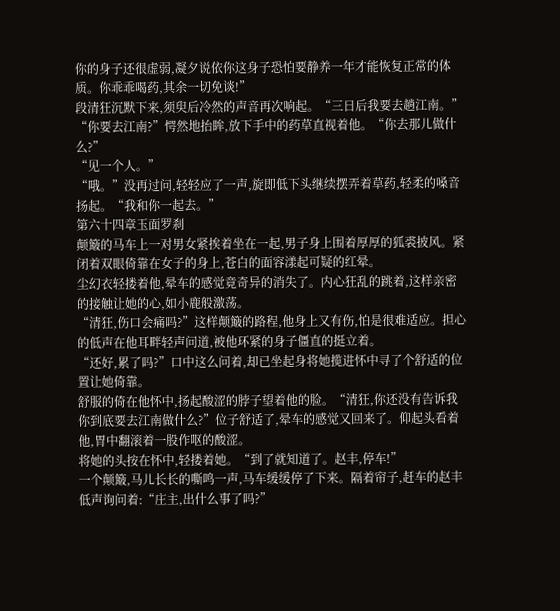你的身子还很虚弱,凝夕说依你这身子恐怕要静养一年才能恢复正常的体质。你乖乖喝药,其余一切免谈!”
段清狂沉默下来,须臾后冷然的声音再次响起。“三日后我要去趟江南。”
“你要去江南?”愕然地抬眸,放下手中的药草直视着他。“你去那儿做什么?”
“见一个人。”
“哦。”没再过问,轻轻应了一声,旋即低下头继续摆弄着草药,轻柔的嗓音扬起。“我和你一起去。”
第六十四章玉面罗刹
颠簸的马车上一对男女紧挨着坐在一起,男子身上围着厚厚的狐裘披风。紧闭着双眼倚靠在女子的身上,苍白的面容漾起可疑的红晕。
尘幻衣轻搂着他,晕车的感觉竟奇异的消失了。内心狂乱的跳着,这样亲密的接触让她的心,如小鹿般激荡。
“清狂,伤口会痛吗?”这样颠簸的路程,他身上又有伤,怕是很难适应。担心的低声在他耳畔轻声问道,被他环紧的身子僵直的挺立着。
“还好,累了吗?”口中这么问着,却已坐起身将她揽进怀中寻了个舒适的位置让她倚靠。
舒服的倚在他怀中,扬起酸涩的脖子望着他的脸。“清狂,你还没有告诉我你到底要去江南做什么?”位子舒适了,晕车的感觉又回来了。仰起头看着他,胃中翻滚着一股作呕的酸涩。
将她的头按在怀中,轻搂着她。“到了就知道了。赵丰,停车!”
一个颠簸,马儿长长的嘶鸣一声,马车缓缓停了下来。隔着帘子,赶车的赵丰低声询问着:“庄主,出什么事了吗?”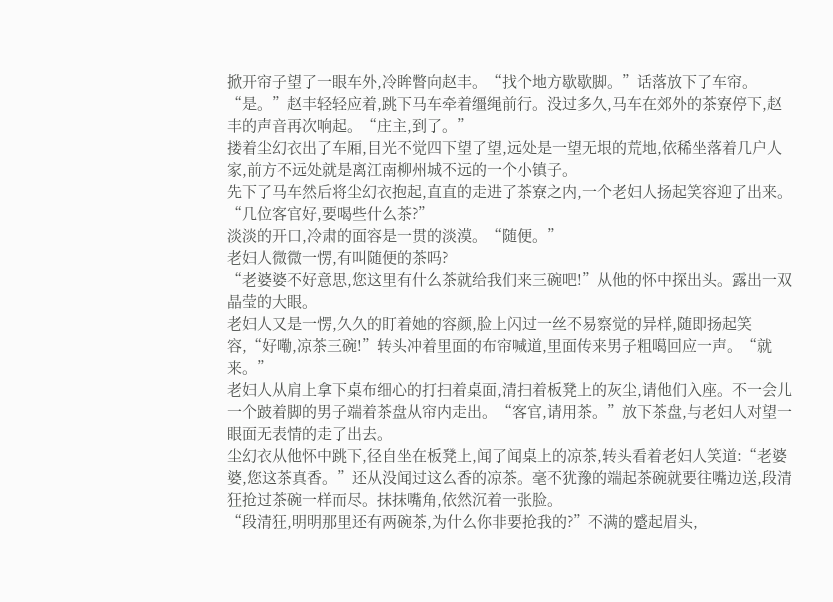掀开帘子望了一眼车外,冷眸瞥向赵丰。“找个地方歇歇脚。”话落放下了车帘。
“是。”赵丰轻轻应着,跳下马车牵着缰绳前行。没过多久,马车在郊外的茶寮停下,赵丰的声音再次响起。“庄主,到了。”
搂着尘幻衣出了车厢,目光不觉四下望了望,远处是一望无垠的荒地,依稀坐落着几户人家,前方不远处就是离江南柳州城不远的一个小镇子。
先下了马车然后将尘幻衣抱起,直直的走进了茶寮之内,一个老妇人扬起笑容迎了出来。“几位客官好,要喝些什么茶?”
淡淡的开口,冷肃的面容是一贯的淡漠。“随便。”
老妇人微微一愣,有叫随便的茶吗?
“老婆婆不好意思,您这里有什么茶就给我们来三碗吧!”从他的怀中探出头。露出一双晶莹的大眼。
老妇人又是一愣,久久的盯着她的容颜,脸上闪过一丝不易察觉的异样,随即扬起笑容,“好嘞,凉茶三碗!”转头冲着里面的布帘喊道,里面传来男子粗噶回应一声。“就来。”
老妇人从肩上拿下桌布细心的打扫着桌面,清扫着板凳上的灰尘,请他们入座。不一会儿一个跛着脚的男子端着茶盘从帘内走出。“客官,请用茶。”放下茶盘,与老妇人对望一眼面无表情的走了出去。
尘幻衣从他怀中跳下,径自坐在板凳上,闻了闻桌上的凉茶,转头看着老妇人笑道:“老婆婆,您这茶真香。”还从没闻过这么香的凉茶。毫不犹豫的端起茶碗就要往嘴边送,段清狂抢过茶碗一样而尽。抹抹嘴角,依然沉着一张脸。
“段清狂,明明那里还有两碗茶,为什么你非要抢我的?”不满的蹙起眉头,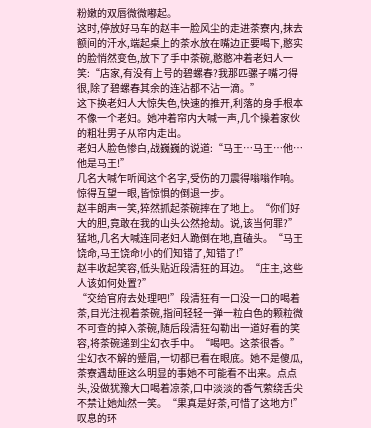粉嫩的双唇微微嘟起。
这时,停放好马车的赵丰一脸风尘的走进茶寮内,抹去额间的汗水,端起桌上的茶水放在嘴边正要喝下,憨实的脸悄然变色,放下了手中茶碗,憨憨冲着老妇人一笑:“店家,有没有上号的碧螺春?我那匹骡子嘴刁得很,除了碧螺春其余的连沾都不沾一滴。”
这下换老妇人大惊失色,快速的推开,利落的身手根本不像一个老妇。她冲着帘内大喊一声,几个操着家伙的粗壮男子从帘内走出。
老妇人脸色惨白,战巍巍的说道:“马王…马王…他…他是马王!”
几名大喊乍听闻这个名字,受伤的刀震得嗡嗡作响。惊得互望一眼,皆惊惧的倒退一步。
赵丰朗声一笑,猝然抓起茶碗摔在了地上。“你们好大的胆,竟敢在我的山头公然抢劫。说,该当何罪?”
猛地,几名大喊连同老妇人跪倒在地,直磕头。“马王饶命,马王饶命!小的们知错了,知错了!”
赵丰收起笑容,低头贴近段清狂的耳边。“庄主,这些人该如何处置?”
“交给官府去处理吧!”段清狂有一口没一口的喝着茶,目光注视着茶碗,指间轻轻一弹一粒白色的颗粒微不可查的掉入茶碗,随后段清狂勾勒出一道好看的笑容,将茶碗递到尘幻衣手中。“喝吧。这茶很香。”
尘幻衣不解的蹙眉,一切都已看在眼底。她不是傻瓜,茶寮遇劫匪这么明显的事她不可能看不出来。点点头,没做犹豫大口喝着凉茶,口中淡淡的香气萦绕舌尖不禁让她灿然一笑。“果真是好茶,可惜了这地方!”叹息的环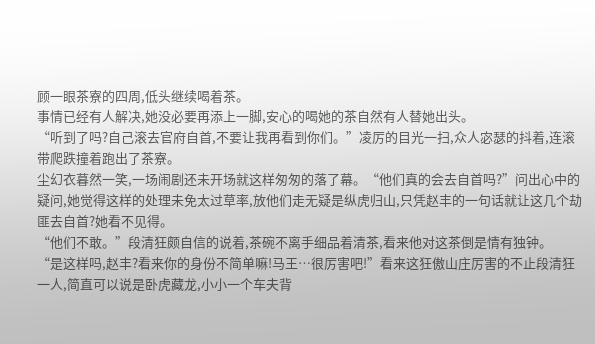顾一眼茶寮的四周,低头继续喝着茶。
事情已经有人解决,她没必要再添上一脚,安心的喝她的茶自然有人替她出头。
“听到了吗?自己滚去官府自首,不要让我再看到你们。”凌厉的目光一扫,众人宓瑟的抖着,连滚带爬跌撞着跑出了茶寮。
尘幻衣暮然一笑,一场闹剧还未开场就这样匆匆的落了幕。“他们真的会去自首吗?”问出心中的疑问,她觉得这样的处理未免太过草率,放他们走无疑是纵虎归山,只凭赵丰的一句话就让这几个劫匪去自首?她看不见得。
“他们不敢。”段清狂颇自信的说着,茶碗不离手细品着清茶,看来他对这茶倒是情有独钟。
“是这样吗,赵丰?看来你的身份不简单嘛!马王…很厉害吧!”看来这狂傲山庄厉害的不止段清狂一人,简直可以说是卧虎藏龙,小小一个车夫背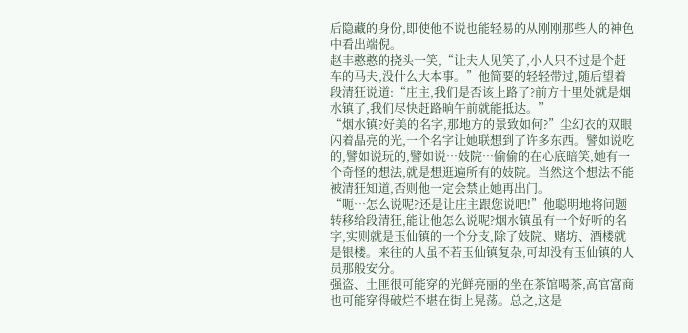后隐藏的身份,即使他不说也能轻易的从刚刚那些人的神色中看出端倪。
赵丰憨憨的挠头一笑,“让夫人见笑了,小人只不过是个赶车的马夫,没什么大本事。”他简要的轻轻带过,随后望着段清狂说道:“庄主,我们是否该上路了?前方十里处就是烟水镇了,我们尽快赶路晌午前就能抵达。”
“烟水镇?好美的名字,那地方的景致如何?”尘幻衣的双眼闪着晶亮的光,一个名字让她联想到了许多东西。譬如说吃的,譬如说玩的,譬如说…妓院…偷偷的在心底暗笑,她有一个奇怪的想法,就是想逛遍所有的妓院。当然这个想法不能被清狂知道,否则他一定会禁止她再出门。
“呃…怎么说呢?还是让庄主跟您说吧!”他聪明地将问题转移给段清狂,能让他怎么说呢?烟水镇虽有一个好听的名字,实则就是玉仙镇的一个分支,除了妓院、赌坊、酒楼就是银楼。来往的人虽不若玉仙镇复杂,可却没有玉仙镇的人员那般安分。
强盗、土匪很可能穿的光鲜亮丽的坐在茶馆喝茶,高官富商也可能穿得破烂不堪在街上晃荡。总之,这是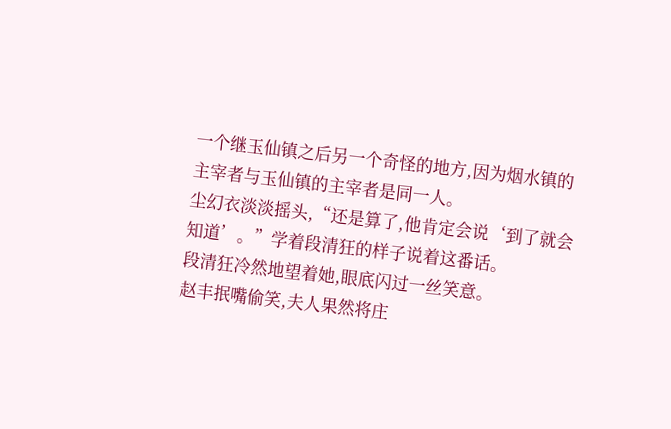一个继玉仙镇之后另一个奇怪的地方,因为烟水镇的主宰者与玉仙镇的主宰者是同一人。
尘幻衣淡淡摇头,“还是算了,他肯定会说‘到了就会知道’。”学着段清狂的样子说着这番话。
段清狂冷然地望着她,眼底闪过一丝笑意。
赵丰抿嘴偷笑,夫人果然将庄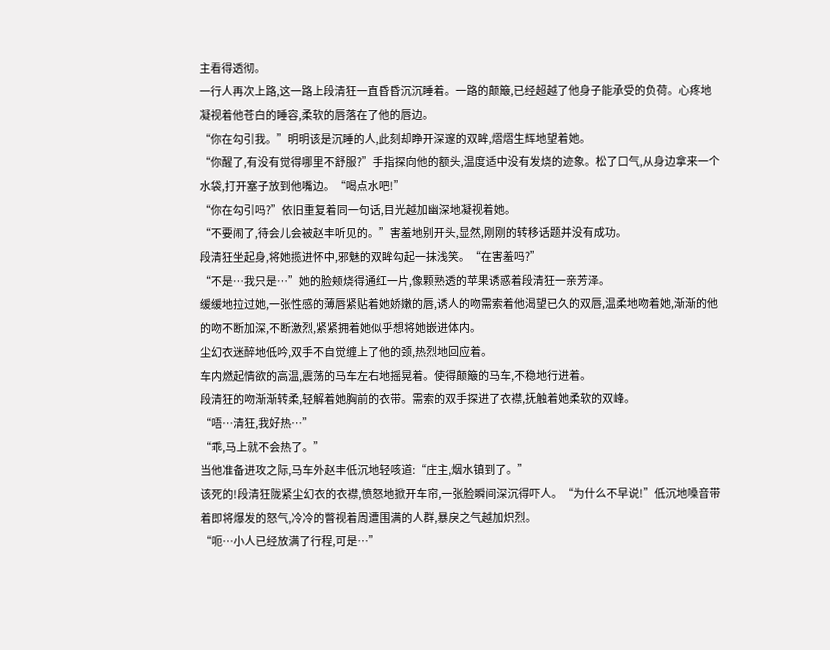主看得透彻。
一行人再次上路,这一路上段清狂一直昏昏沉沉睡着。一路的颠簸,已经超越了他身子能承受的负荷。心疼地凝视着他苍白的睡容,柔软的唇落在了他的唇边。
“你在勾引我。”明明该是沉睡的人,此刻却睁开深邃的双眸,熠熠生辉地望着她。
“你醒了,有没有觉得哪里不舒服?”手指探向他的额头,温度适中没有发烧的迹象。松了口气,从身边拿来一个水袋,打开塞子放到他嘴边。“喝点水吧!”
“你在勾引吗?”依旧重复着同一句话,目光越加幽深地凝视着她。
“不要闹了,待会儿会被赵丰听见的。”害羞地别开头,显然,刚刚的转移话题并没有成功。
段清狂坐起身,将她揽进怀中,邪魅的双眸勾起一抹浅笑。“在害羞吗?”
“不是…我只是…”她的脸颊烧得通红一片,像颗熟透的苹果诱惑着段清狂一亲芳泽。
缓缓地拉过她,一张性感的薄唇紧贴着她娇嫩的唇,诱人的吻需索着他渴望已久的双唇,温柔地吻着她,渐渐的他的吻不断加深,不断激烈,紧紧拥着她似乎想将她嵌进体内。
尘幻衣迷醉地低吟,双手不自觉缠上了他的颈,热烈地回应着。
车内燃起情欲的高温,震荡的马车左右地摇晃着。使得颠簸的马车,不稳地行进着。
段清狂的吻渐渐转柔,轻解着她胸前的衣带。需索的双手探进了衣襟,抚触着她柔软的双峰。
“唔…清狂,我好热…”
“乖,马上就不会热了。”
当他准备进攻之际,马车外赵丰低沉地轻咳道:“庄主,烟水镇到了。”
该死的!段清狂陇紧尘幻衣的衣襟,愤怒地掀开车帘,一张脸瞬间深沉得吓人。“为什么不早说!”低沉地嗓音带着即将爆发的怒气,冷冷的瞥视着周遭围满的人群,暴戾之气越加炽烈。
“呃…小人已经放满了行程,可是…”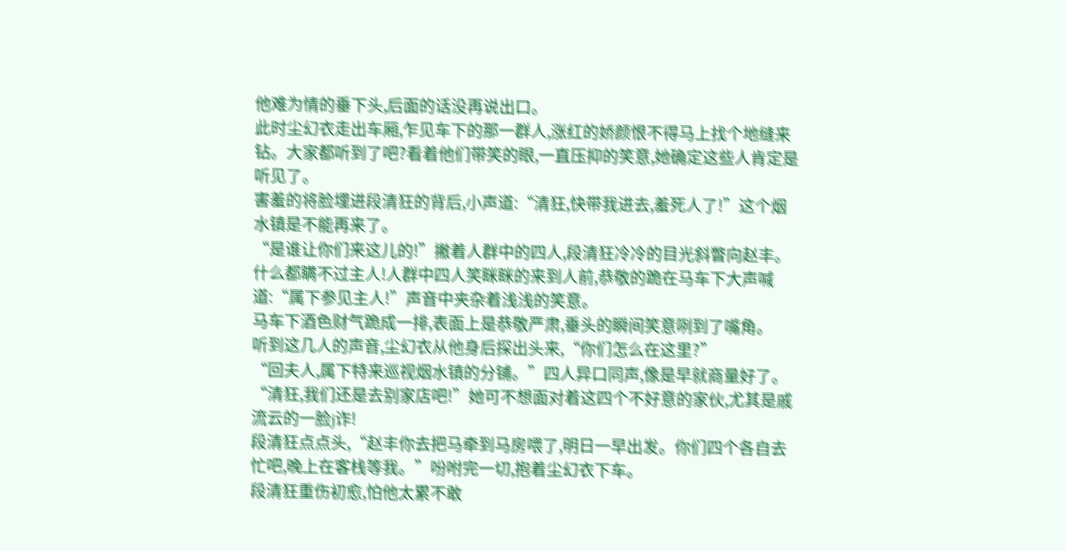他难为情的垂下头,后面的话没再说出口。
此时尘幻衣走出车厢,乍见车下的那一群人,涨红的娇颜恨不得马上找个地缝来钻。大家都听到了吧?看着他们带笑的眼,一直压抑的笑意,她确定这些人肯定是听见了。
害羞的将脸埋进段清狂的背后,小声道:“清狂,快带我进去,羞死人了!”这个烟水镇是不能再来了。
“是谁让你们来这儿的!”撇着人群中的四人,段清狂冷冷的目光斜瞥向赵丰。
什么都瞒不过主人!人群中四人笑眯眯的来到人前,恭敬的跪在马车下大声喊道:“属下参见主人!”声音中夹杂着浅浅的笑意。
马车下酒色财气跪成一排,表面上是恭敬严肃,垂头的瞬间笑意咧到了嘴角。
听到这几人的声音,尘幻衣从他身后探出头来,“你们怎么在这里?”
“回夫人,属下特来巡视烟水镇的分铺。”四人异口同声,像是早就商量好了。
“清狂,我们还是去别家店吧!”她可不想面对着这四个不好意的家伙,尤其是戚流云的一脸j诈!
段清狂点点头,“赵丰你去把马牵到马房喂了,明日一早出发。你们四个各自去忙吧,晚上在客栈等我。”吩咐完一切,抱着尘幻衣下车。
段清狂重伤初愈,怕他太累不敢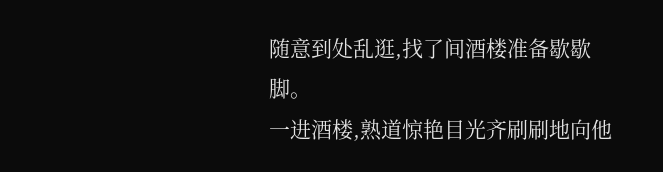随意到处乱逛,找了间酒楼准备歇歇脚。
一进酒楼,熟道惊艳目光齐刷刷地向他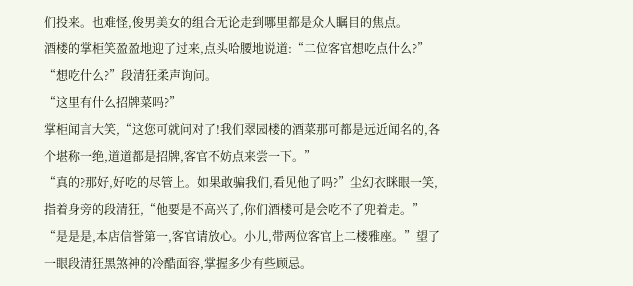们投来。也难怪,俊男美女的组合无论走到哪里都是众人瞩目的焦点。
酒楼的掌柜笑盈盈地迎了过来,点头哈腰地说道:“二位客官想吃点什么?”
“想吃什么?”段清狂柔声询问。
“这里有什么招牌菜吗?”
掌柜闻言大笑,“这您可就问对了!我们翠园楼的酒菜那可都是远近闻名的,各个堪称一绝,道道都是招牌,客官不妨点来尝一下。”
“真的?那好,好吃的尽管上。如果敢骗我们,看见他了吗?”尘幻衣眯眼一笑,指着身旁的段清狂,“他要是不高兴了,你们酒楼可是会吃不了兜着走。”
“是是是,本店信誉第一,客官请放心。小儿,带两位客官上二楼雅座。”望了一眼段清狂黑煞神的冷酷面容,掌握多少有些顾忌。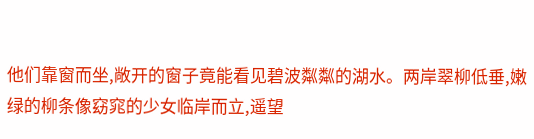他们靠窗而坐,敞开的窗子竟能看见碧波粼粼的湖水。两岸翠柳低垂,嫩绿的柳条像窈窕的少女临岸而立,遥望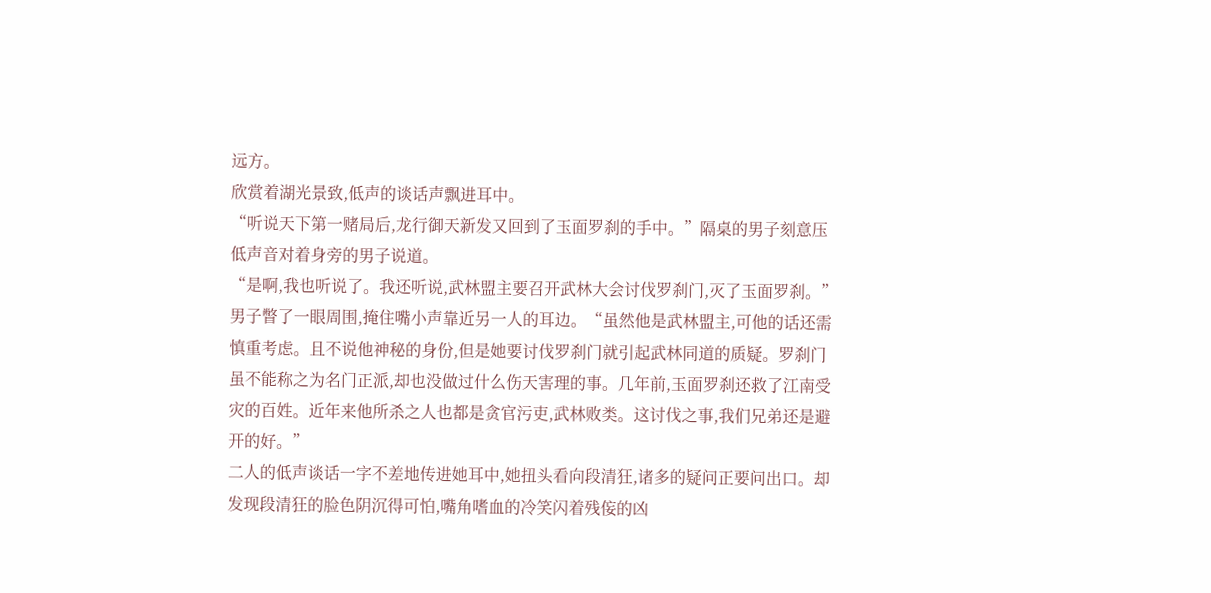远方。
欣赏着湖光景致,低声的谈话声飘进耳中。
“听说天下第一赌局后,龙行御天新发又回到了玉面罗刹的手中。”隔桌的男子刻意压低声音对着身旁的男子说道。
“是啊,我也听说了。我还听说,武林盟主要召开武林大会讨伐罗刹门,灭了玉面罗刹。”
男子瞥了一眼周围,掩住嘴小声靠近另一人的耳边。“虽然他是武林盟主,可他的话还需慎重考虑。且不说他神秘的身份,但是她要讨伐罗刹门就引起武林同道的质疑。罗刹门虽不能称之为名门正派,却也没做过什么伤天害理的事。几年前,玉面罗刹还救了江南受灾的百姓。近年来他所杀之人也都是贪官污吏,武林败类。这讨伐之事,我们兄弟还是避开的好。”
二人的低声谈话一字不差地传进她耳中,她扭头看向段清狂,诸多的疑问正要问出口。却发现段清狂的脸色阴沉得可怕,嘴角嗜血的冷笑闪着残侫的凶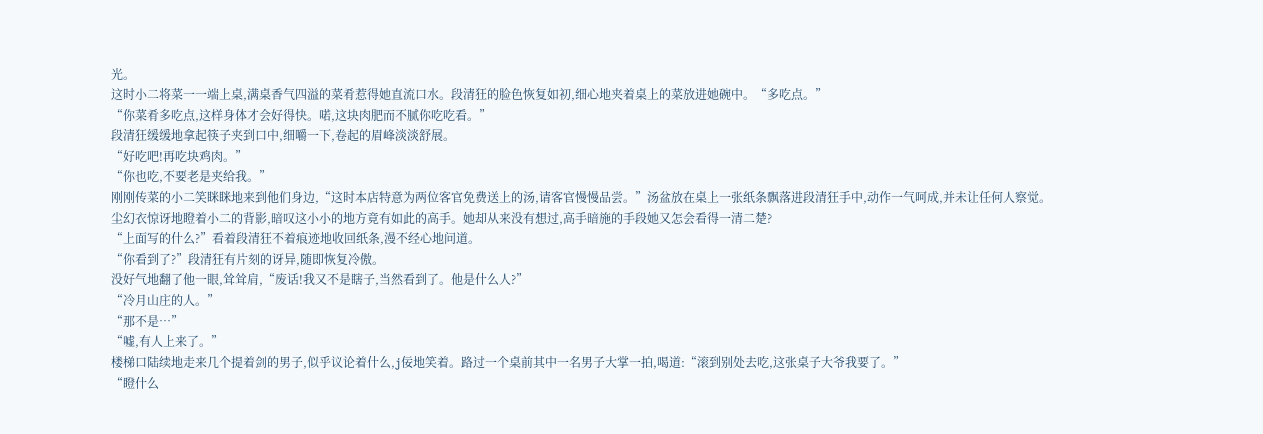光。
这时小二将菜一一端上桌,满桌香气四溢的菜肴惹得她直流口水。段清狂的脸色恢复如初,细心地夹着桌上的菜放进她碗中。“多吃点。”
“你菜肴多吃点,这样身体才会好得快。喏,这块肉肥而不腻你吃吃看。”
段清狂缓缓地拿起筷子夹到口中,细嚼一下,卷起的眉峰淡淡舒展。
“好吃吧!再吃块鸡肉。”
“你也吃,不要老是夹给我。”
刚刚传菜的小二笑眯眯地来到他们身边,“这时本店特意为两位客官免费送上的汤,请客官慢慢品尝。”汤盆放在桌上一张纸条飘落进段清狂手中,动作一气呵成,并未让任何人察觉。
尘幻衣惊讶地瞪着小二的背影,暗叹这小小的地方竟有如此的高手。她却从来没有想过,高手暗施的手段她又怎会看得一清二楚?
“上面写的什么?”看着段清狂不着痕迹地收回纸条,漫不经心地问道。
“你看到了?”段清狂有片刻的讶异,随即恢复冷傲。
没好气地翻了他一眼,耸耸肩,“废话!我又不是瞎子,当然看到了。他是什么人?”
“冷月山庄的人。”
“那不是…”
“嘘,有人上来了。”
楼梯口陆续地走来几个提着剑的男子,似乎议论着什么,j佞地笑着。路过一个桌前其中一名男子大掌一拍,喝道:“滚到别处去吃,这张桌子大爷我要了。”
“瞪什么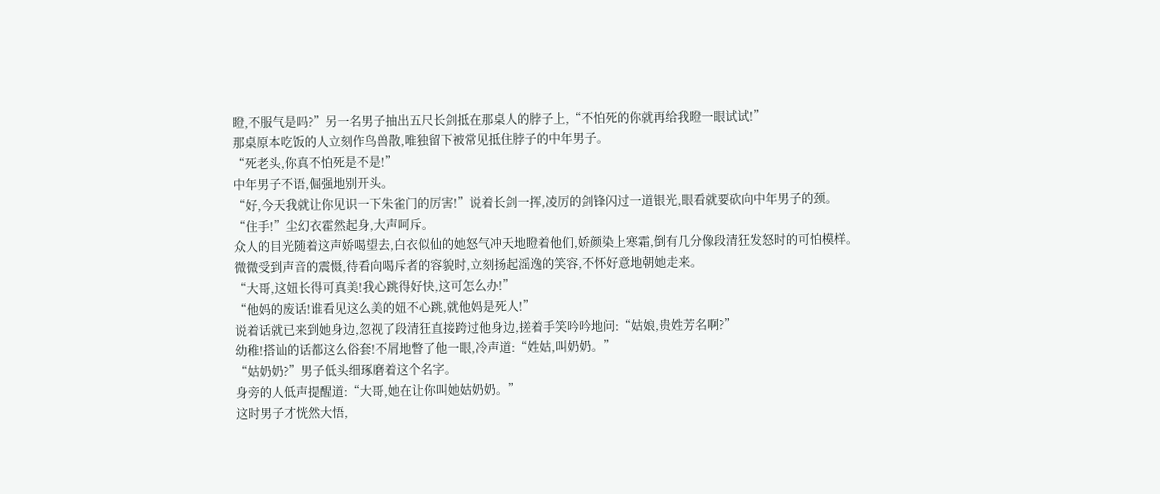瞪,不服气是吗?”另一名男子抽出五尺长剑抵在那桌人的脖子上,“不怕死的你就再给我瞪一眼试试!”
那桌原本吃饭的人立刻作鸟兽散,唯独留下被常见抵住脖子的中年男子。
“死老头,你真不怕死是不是!”
中年男子不语,倔强地别开头。
“好,今天我就让你见识一下朱雀门的厉害!”说着长剑一挥,凌厉的剑锋闪过一道银光,眼看就要砍向中年男子的颈。
“住手!”尘幻衣霍然起身,大声呵斥。
众人的目光随着这声娇喝望去,白衣似仙的她怒气冲天地瞪着他们,娇颜染上寒霜,倒有几分像段清狂发怒时的可怕模样。
微微受到声音的震慑,待看向喝斥者的容貌时,立刻扬起滛逸的笑容,不怀好意地朝她走来。
“大哥,这妞长得可真美!我心跳得好快,这可怎么办!”
“他妈的废话!谁看见这么美的妞不心跳,就他妈是死人!”
说着话就已来到她身边,忽视了段清狂直接跨过他身边,搓着手笑吟吟地问:“姑娘,贵姓芳名啊?”
幼稚!搭讪的话都这么俗套!不屑地瞥了他一眼,冷声道:“姓姑,叫奶奶。”
“姑奶奶?”男子低头细琢磨着这个名字。
身旁的人低声提醒道:“大哥,她在让你叫她姑奶奶。”
这时男子才恍然大悟,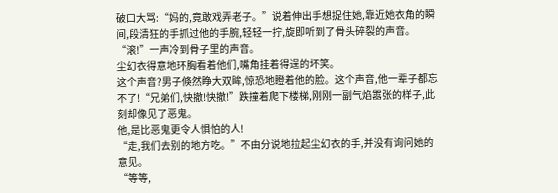破口大骂:“妈的,竟敢戏弄老子。”说着伸出手想捉住她,靠近她衣角的瞬间,段清狂的手抓过他的手腕,轻轻一拧,旋即听到了骨头碎裂的声音。
“滚!”一声冷到骨子里的声音。
尘幻衣得意地环胸看着他们,嘴角挂着得逞的坏笑。
这个声音?男子倏然睁大双眸,惊恐地瞪着他的脸。这个声音,他一辈子都忘不了!“兄弟们,快撤!快撤!”跌撞着爬下楼梯,刚刚一副气焰嚣张的样子,此刻却像见了恶鬼。
他,是比恶鬼更令人惧怕的人!
“走,我们去别的地方吃。”不由分说地拉起尘幻衣的手,并没有询问她的意见。
“等等,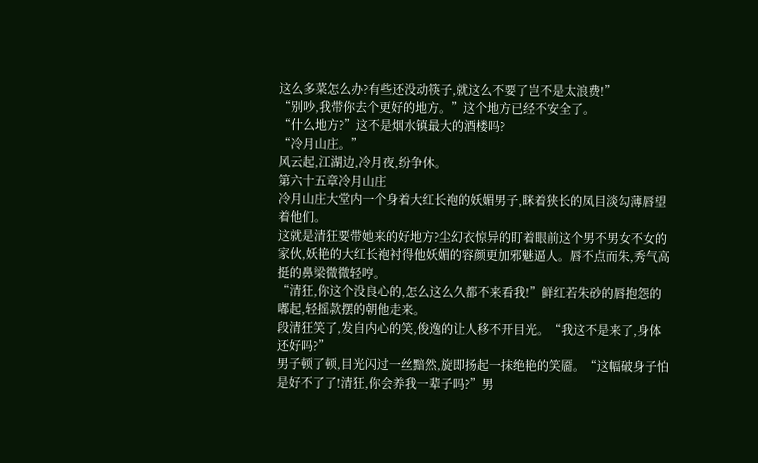这么多菜怎么办?有些还没动筷子,就这么不要了岂不是太浪费!”
“别吵,我带你去个更好的地方。”这个地方已经不安全了。
“什么地方?”这不是烟水镇最大的酒楼吗?
“冷月山庄。”
风云起,江湖边,冷月夜,纷争休。
第六十五章冷月山庄
冷月山庄大堂内一个身着大红长袍的妖媚男子,眯着狭长的凤目淡勾薄唇望着他们。
这就是清狂要带她来的好地方?尘幻衣惊异的盯着眼前这个男不男女不女的家伙,妖艳的大红长袍衬得他妖媚的容颜更加邪魅逼人。唇不点而朱,秀气高挺的鼻梁微微轻哼。
“清狂,你这个没良心的,怎么这么久都不来看我!”鲜红若朱砂的唇抱怨的嘟起,轻摇款摆的朝他走来。
段清狂笑了,发自内心的笑,俊逸的让人移不开目光。“我这不是来了,身体还好吗?”
男子顿了顿,目光闪过一丝黯然,旋即扬起一抹绝艳的笑靥。“这幅破身子怕是好不了了!清狂,你会养我一辈子吗?”男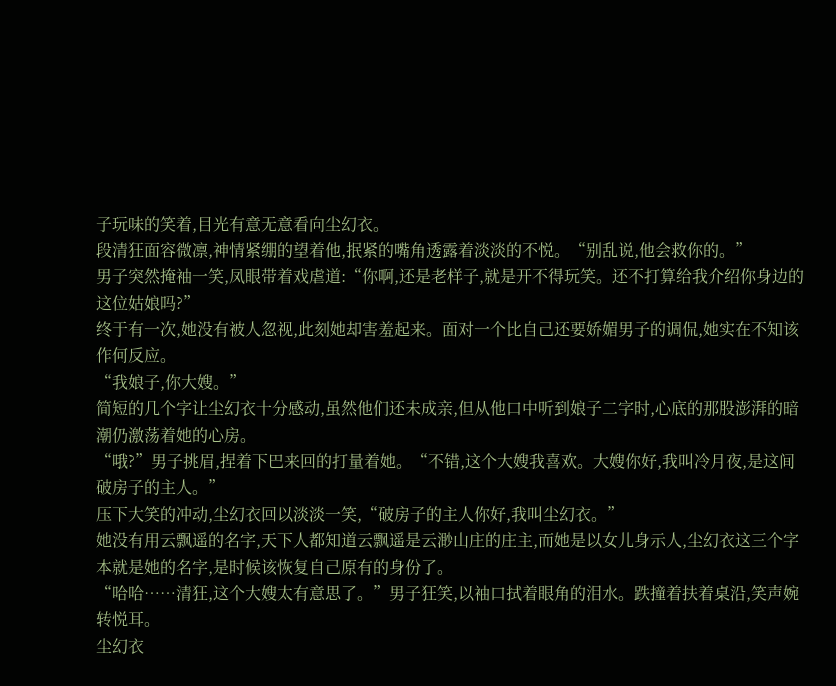子玩味的笑着,目光有意无意看向尘幻衣。
段清狂面容微凛,神情紧绷的望着他,抿紧的嘴角透露着淡淡的不悦。“别乱说,他会救你的。”
男子突然掩袖一笑,凤眼带着戏虐道:“你啊,还是老样子,就是开不得玩笑。还不打算给我介绍你身边的这位姑娘吗?”
终于有一次,她没有被人忽视,此刻她却害羞起来。面对一个比自己还要娇媚男子的调侃,她实在不知该作何反应。
“我娘子,你大嫂。”
简短的几个字让尘幻衣十分感动,虽然他们还未成亲,但从他口中听到娘子二字时,心底的那股澎湃的暗潮仍激荡着她的心房。
“哦?”男子挑眉,捏着下巴来回的打量着她。“不错,这个大嫂我喜欢。大嫂你好,我叫冷月夜,是这间破房子的主人。”
压下大笑的冲动,尘幻衣回以淡淡一笑,“破房子的主人你好,我叫尘幻衣。”
她没有用云飘遥的名字,天下人都知道云飘遥是云渺山庄的庄主,而她是以女儿身示人,尘幻衣这三个字本就是她的名字,是时候该恢复自己原有的身份了。
“哈哈……清狂,这个大嫂太有意思了。”男子狂笑,以袖口拭着眼角的泪水。跌撞着扶着桌沿,笑声婉转悦耳。
尘幻衣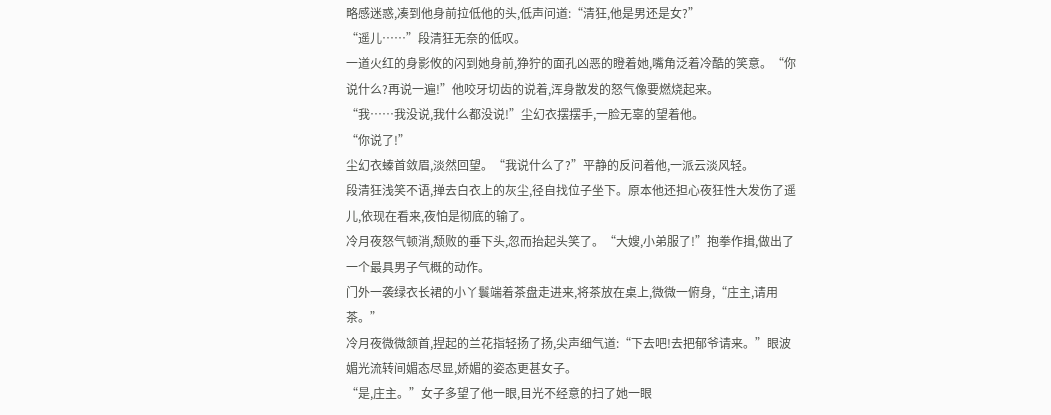略感迷惑,凑到他身前拉低他的头,低声问道:“清狂,他是男还是女?”
“遥儿……”段清狂无奈的低叹。
一道火红的身影攸的闪到她身前,狰狞的面孔凶恶的瞪着她,嘴角泛着冷酷的笑意。“你说什么?再说一遍!”他咬牙切齿的说着,浑身散发的怒气像要燃烧起来。
“我……我没说,我什么都没说!”尘幻衣摆摆手,一脸无辜的望着他。
“你说了!”
尘幻衣螓首敛眉,淡然回望。“我说什么了?”平静的反问着他,一派云淡风轻。
段清狂浅笑不语,掸去白衣上的灰尘,径自找位子坐下。原本他还担心夜狂性大发伤了遥儿,依现在看来,夜怕是彻底的输了。
冷月夜怒气顿消,颓败的垂下头,忽而抬起头笑了。“大嫂,小弟服了!”抱拳作揖,做出了一个最具男子气概的动作。
门外一袭绿衣长裙的小丫鬟端着茶盘走进来,将茶放在桌上,微微一俯身,“庄主,请用茶。”
冷月夜微微颔首,捏起的兰花指轻扬了扬,尖声细气道:“下去吧!去把郁爷请来。”眼波媚光流转间媚态尽显,娇媚的姿态更甚女子。
“是,庄主。”女子多望了他一眼,目光不经意的扫了她一眼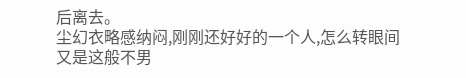后离去。
尘幻衣略感纳闷,刚刚还好好的一个人,怎么转眼间又是这般不男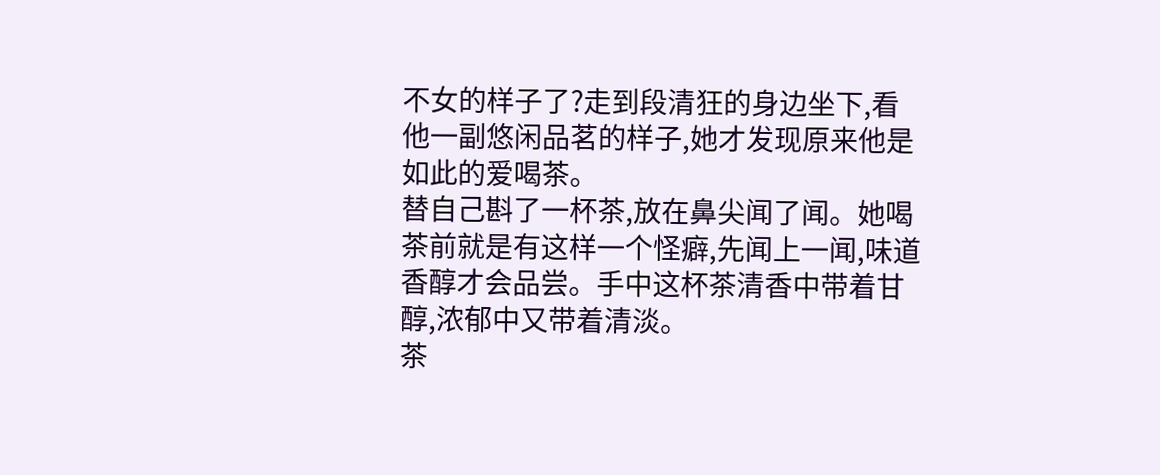不女的样子了?走到段清狂的身边坐下,看他一副悠闲品茗的样子,她才发现原来他是如此的爱喝茶。
替自己斟了一杯茶,放在鼻尖闻了闻。她喝茶前就是有这样一个怪癖,先闻上一闻,味道香醇才会品尝。手中这杯茶清香中带着甘醇,浓郁中又带着清淡。
茶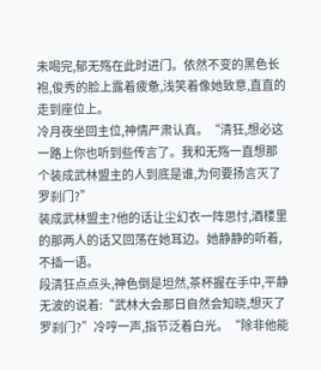未喝完,郁无殇在此时进门。依然不变的黑色长袍,俊秀的脸上露着疲惫,浅笑着像她致意,直直的走到座位上。
冷月夜坐回主位,神情严肃认真。“清狂,想必这一路上你也听到些传言了。我和无殇一直想那个装成武林盟主的人到底是谁,为何要扬言灭了罗刹门?”
装成武林盟主?他的话让尘幻衣一阵思忖,酒楼里的那两人的话又回荡在她耳边。她静静的听着,不插一语。
段清狂点点头,神色倒是坦然,茶杯握在手中,平静无波的说着:“武林大会那日自然会知晓,想灭了罗刹门?”冷哼一声,指节泛着白光。“除非他能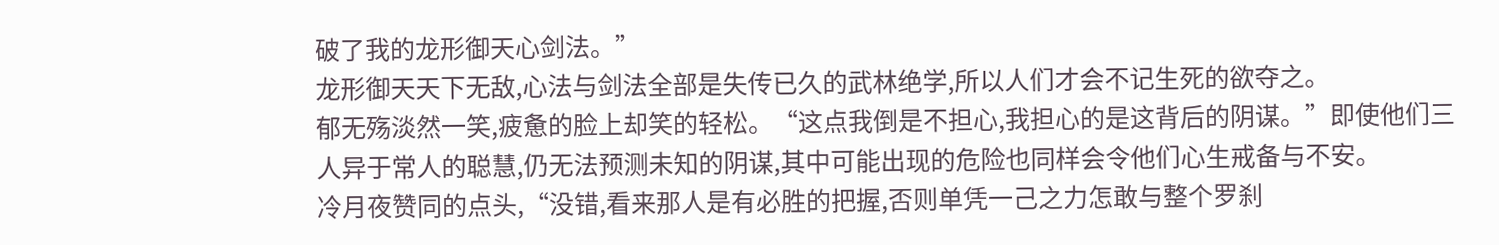破了我的龙形御天心剑法。”
龙形御天天下无敌,心法与剑法全部是失传已久的武林绝学,所以人们才会不记生死的欲夺之。
郁无殇淡然一笑,疲惫的脸上却笑的轻松。“这点我倒是不担心,我担心的是这背后的阴谋。”即使他们三人异于常人的聪慧,仍无法预测未知的阴谋,其中可能出现的危险也同样会令他们心生戒备与不安。
冷月夜赞同的点头,“没错,看来那人是有必胜的把握,否则单凭一己之力怎敢与整个罗刹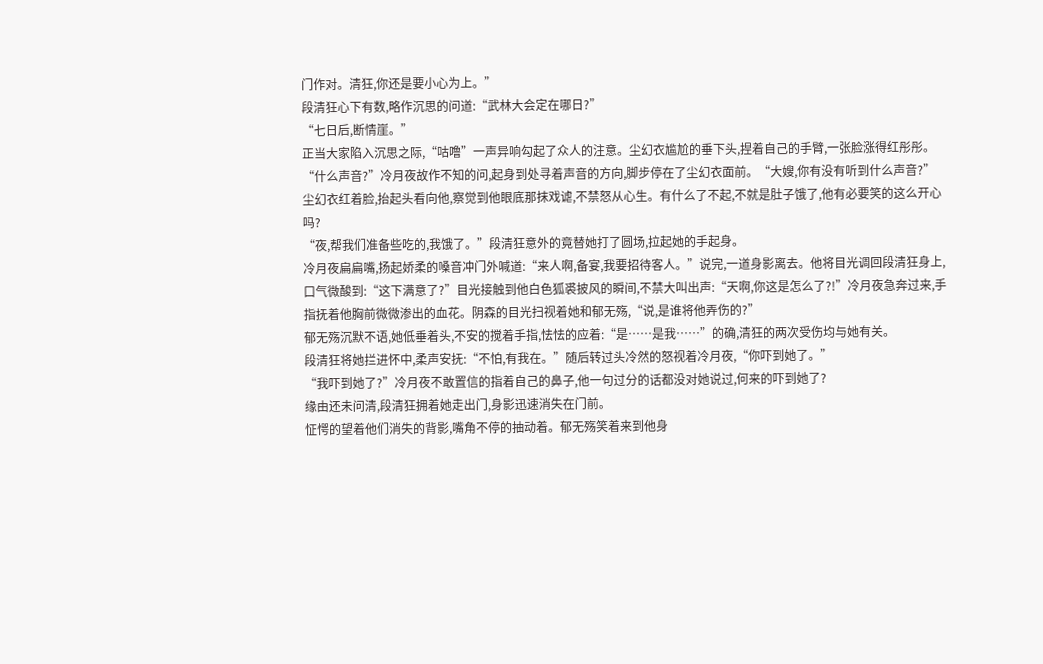门作对。清狂,你还是要小心为上。”
段清狂心下有数,略作沉思的问道:“武林大会定在哪日?”
“七日后,断情崖。”
正当大家陷入沉思之际,“咕噜”一声异响勾起了众人的注意。尘幻衣尴尬的垂下头,捏着自己的手臂,一张脸涨得红彤彤。
“什么声音?”冷月夜故作不知的问,起身到处寻着声音的方向,脚步停在了尘幻衣面前。“大嫂,你有没有听到什么声音?”
尘幻衣红着脸,抬起头看向他,察觉到他眼底那抹戏谑,不禁怒从心生。有什么了不起,不就是肚子饿了,他有必要笑的这么开心吗?
“夜,帮我们准备些吃的,我饿了。”段清狂意外的竟替她打了圆场,拉起她的手起身。
冷月夜扁扁嘴,扬起娇柔的嗓音冲门外喊道:“来人啊,备宴,我要招待客人。”说完,一道身影离去。他将目光调回段清狂身上,口气微酸到:“这下满意了?”目光接触到他白色狐裘披风的瞬间,不禁大叫出声:“天啊,你这是怎么了?!”冷月夜急奔过来,手指抚着他胸前微微渗出的血花。阴森的目光扫视着她和郁无殇,“说,是谁将他弄伤的?”
郁无殇沉默不语,她低垂着头,不安的搅着手指,怯怯的应着:“是……是我……”的确,清狂的两次受伤均与她有关。
段清狂将她拦进怀中,柔声安抚:“不怕,有我在。”随后转过头冷然的怒视着冷月夜,“你吓到她了。”
“我吓到她了?”冷月夜不敢置信的指着自己的鼻子,他一句过分的话都没对她说过,何来的吓到她了?
缘由还未问清,段清狂拥着她走出门,身影迅速消失在门前。
怔愕的望着他们消失的背影,嘴角不停的抽动着。郁无殇笑着来到他身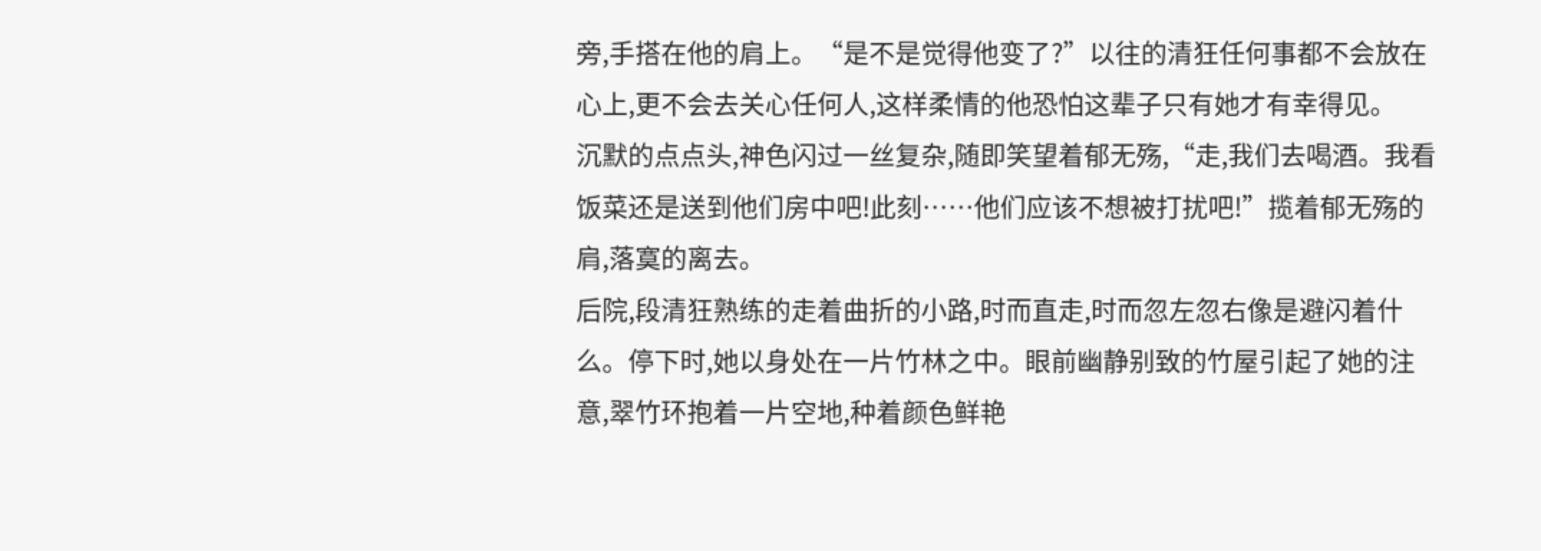旁,手搭在他的肩上。“是不是觉得他变了?”以往的清狂任何事都不会放在心上,更不会去关心任何人,这样柔情的他恐怕这辈子只有她才有幸得见。
沉默的点点头,神色闪过一丝复杂,随即笑望着郁无殇,“走,我们去喝酒。我看饭菜还是送到他们房中吧!此刻……他们应该不想被打扰吧!”揽着郁无殇的肩,落寞的离去。
后院,段清狂熟练的走着曲折的小路,时而直走,时而忽左忽右像是避闪着什么。停下时,她以身处在一片竹林之中。眼前幽静别致的竹屋引起了她的注意,翠竹环抱着一片空地,种着颜色鲜艳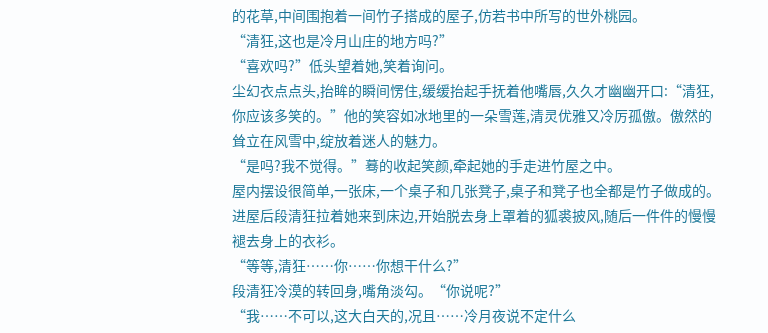的花草,中间围抱着一间竹子搭成的屋子,仿若书中所写的世外桃园。
“清狂,这也是冷月山庄的地方吗?”
“喜欢吗?”低头望着她,笑着询问。
尘幻衣点点头,抬眸的瞬间愣住,缓缓抬起手抚着他嘴唇,久久才幽幽开口:“清狂,你应该多笑的。”他的笑容如冰地里的一朵雪莲,清灵优雅又冷厉孤傲。傲然的耸立在风雪中,绽放着迷人的魅力。
“是吗?我不觉得。”蓦的收起笑颜,牵起她的手走进竹屋之中。
屋内摆设很简单,一张床,一个桌子和几张凳子,桌子和凳子也全都是竹子做成的。进屋后段清狂拉着她来到床边,开始脱去身上罩着的狐裘披风,随后一件件的慢慢褪去身上的衣衫。
“等等,清狂……你……你想干什么?”
段清狂冷漠的转回身,嘴角淡勾。“你说呢?”
“我……不可以,这大白天的,况且……冷月夜说不定什么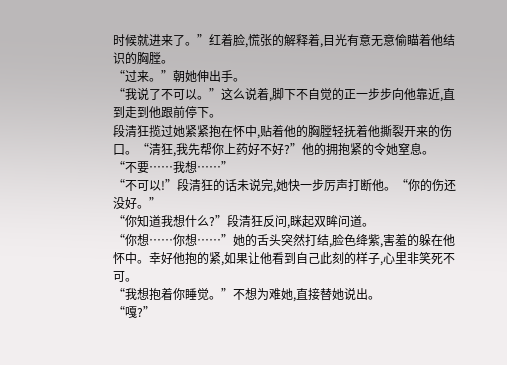时候就进来了。”红着脸,慌张的解释着,目光有意无意偷瞄着他结识的胸膛。
“过来。”朝她伸出手。
“我说了不可以。”这么说着,脚下不自觉的正一步步向他靠近,直到走到他跟前停下。
段清狂揽过她紧紧抱在怀中,贴着他的胸膛轻抚着他撕裂开来的伤口。“清狂,我先帮你上药好不好?”他的拥抱紧的令她窒息。
“不要……我想……”
“不可以!”段清狂的话未说完,她快一步厉声打断他。“你的伤还没好。”
“你知道我想什么?”段清狂反问,眯起双眸问道。
“你想……你想……”她的舌头突然打结,脸色绛紫,害羞的躲在他怀中。幸好他抱的紧,如果让他看到自己此刻的样子,心里非笑死不可。
“我想抱着你睡觉。”不想为难她,直接替她说出。
“嘎?”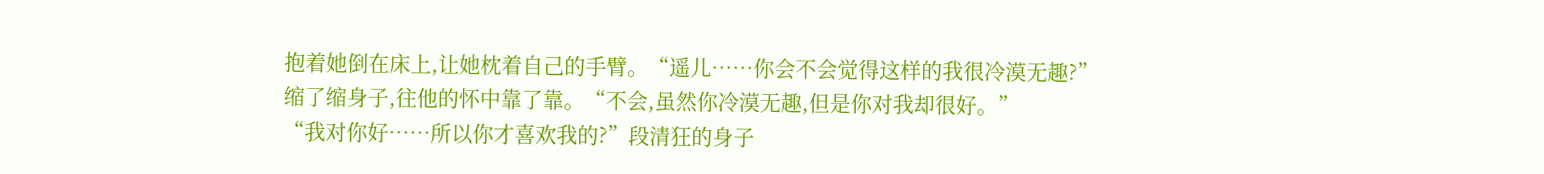抱着她倒在床上,让她枕着自己的手臂。“遥儿……你会不会觉得这样的我很冷漠无趣?”
缩了缩身子,往他的怀中靠了靠。“不会,虽然你冷漠无趣,但是你对我却很好。”
“我对你好……所以你才喜欢我的?”段清狂的身子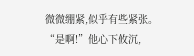微微绷紧,似乎有些紧张。
“是啊!”他心下攸沉,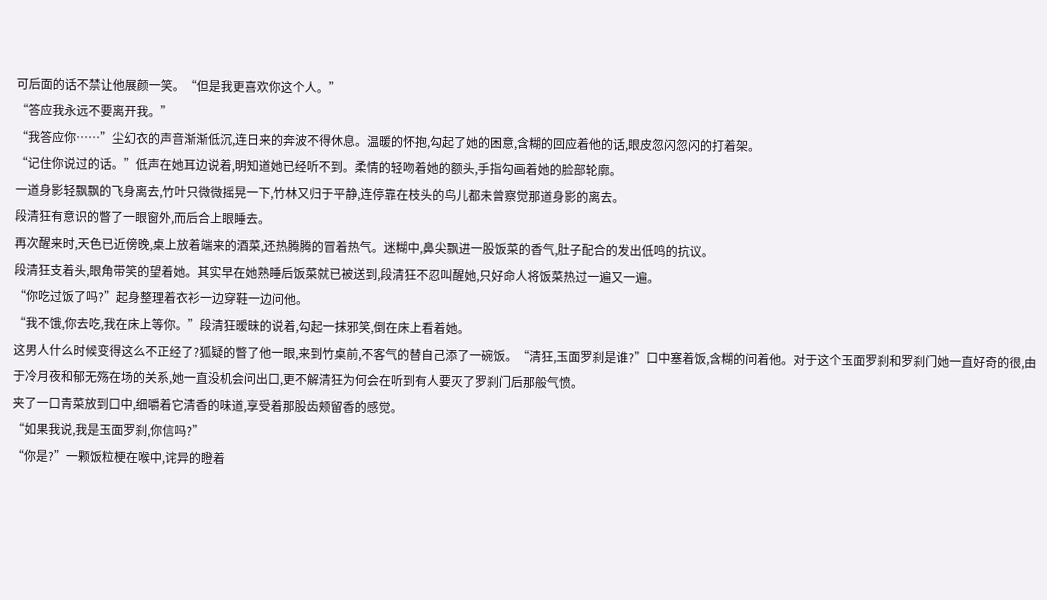可后面的话不禁让他展颜一笑。“但是我更喜欢你这个人。”
“答应我永远不要离开我。”
“我答应你……”尘幻衣的声音渐渐低沉,连日来的奔波不得休息。温暖的怀抱,勾起了她的困意,含糊的回应着他的话,眼皮忽闪忽闪的打着架。
“记住你说过的话。”低声在她耳边说着,明知道她已经听不到。柔情的轻吻着她的额头,手指勾画着她的脸部轮廓。
一道身影轻飘飘的飞身离去,竹叶只微微摇晃一下,竹林又归于平静,连停靠在枝头的鸟儿都未曾察觉那道身影的离去。
段清狂有意识的瞥了一眼窗外,而后合上眼睡去。
再次醒来时,天色已近傍晚,桌上放着端来的酒菜,还热腾腾的冒着热气。迷糊中,鼻尖飘进一股饭菜的香气,肚子配合的发出低鸣的抗议。
段清狂支着头,眼角带笑的望着她。其实早在她熟睡后饭菜就已被送到,段清狂不忍叫醒她,只好命人将饭菜热过一遍又一遍。
“你吃过饭了吗?”起身整理着衣衫一边穿鞋一边问他。
“我不饿,你去吃,我在床上等你。”段清狂暧昧的说着,勾起一抹邪笑,倒在床上看着她。
这男人什么时候变得这么不正经了?狐疑的瞥了他一眼,来到竹桌前,不客气的替自己添了一碗饭。“清狂,玉面罗刹是谁?”口中塞着饭,含糊的问着他。对于这个玉面罗刹和罗刹门她一直好奇的很,由于冷月夜和郁无殇在场的关系,她一直没机会问出口,更不解清狂为何会在听到有人要灭了罗刹门后那般气愤。
夹了一口青菜放到口中,细嚼着它清香的味道,享受着那股齿颊留香的感觉。
“如果我说,我是玉面罗刹,你信吗?”
“你是?”一颗饭粒梗在喉中,诧异的瞪着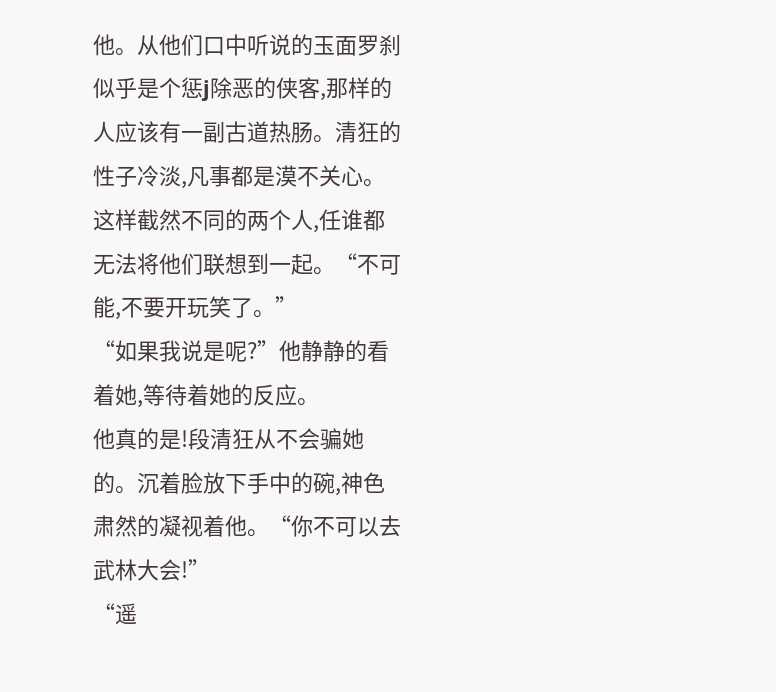他。从他们口中听说的玉面罗刹似乎是个惩j除恶的侠客,那样的人应该有一副古道热肠。清狂的性子冷淡,凡事都是漠不关心。这样截然不同的两个人,任谁都无法将他们联想到一起。“不可能,不要开玩笑了。”
“如果我说是呢?”他静静的看着她,等待着她的反应。
他真的是!段清狂从不会骗她的。沉着脸放下手中的碗,神色肃然的凝视着他。“你不可以去武林大会!”
“遥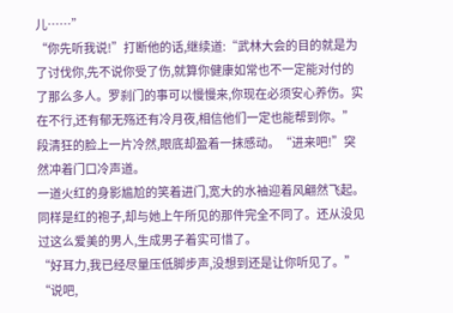儿……”
“你先听我说!”打断他的话,继续道:“武林大会的目的就是为了讨伐你,先不说你受了伤,就算你健康如常也不一定能对付的了那么多人。罗刹门的事可以慢慢来,你现在必须安心养伤。实在不行,还有郁无殇还有冷月夜,相信他们一定也能帮到你。”
段清狂的脸上一片冷然,眼底却盈着一抹感动。“进来吧!”突然冲着门口冷声道。
一道火红的身影尴尬的笑着进门,宽大的水袖迎着风翩然飞起。同样是红的袍子,却与她上午所见的那件完全不同了。还从没见过这么爱美的男人,生成男子着实可惜了。
“好耳力,我已经尽量压低脚步声,没想到还是让你听见了。”
“说吧,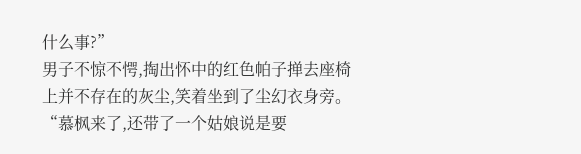什么事?”
男子不惊不愕,掏出怀中的红色帕子掸去座椅上并不存在的灰尘,笑着坐到了尘幻衣身旁。“慕枫来了,还带了一个姑娘说是要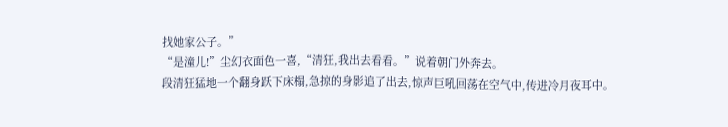找她家公子。”
“是潼儿!”尘幻衣面色一喜,“清狂,我出去看看。”说着朝门外奔去。
段清狂猛地一个翻身跃下床榻,急掠的身影追了出去,惊声巨吼回荡在空气中,传进冷月夜耳中。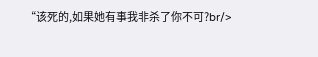“该死的,如果她有事我非杀了你不可?br/>